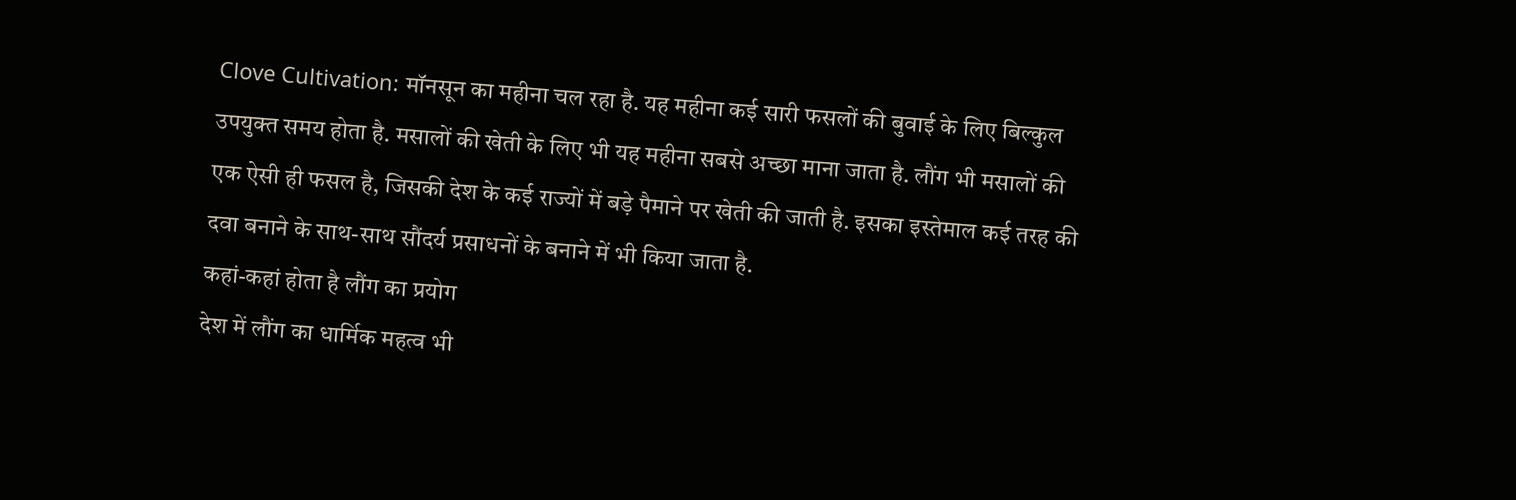Clove Cultivation: मॉनसून का महीना चल रहा है. यह महीना कई सारी फसलों की बुवाई के लिए बिल्कुल उपयुक्त समय होता है. मसालों की खेती के लिए भी यह महीना सबसे अच्छा माना जाता है. लौंग भी मसालों की एक ऐसी ही फसल है, जिसकी देश के कई राज्यों में बड़े पैमाने पर खेती की जाती है. इसका इस्तेमाल कई तरह की दवा बनाने के साथ-साथ सौंदर्य प्रसाधनों के बनाने में भी किया जाता है.
कहां-कहां होता है लौंग का प्रयोग
देश में लौंग का धार्मिक महत्व भी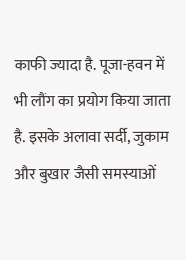काफी ज्यादा है. पूजा-हवन में भी लौंग का प्रयोग किया जाता है. इसके अलावा सर्दी, जुकाम और बुखार जैसी समस्याओं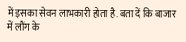में इसका सेवन लाभकारी होता है. बता दें कि बाजार में लौंग के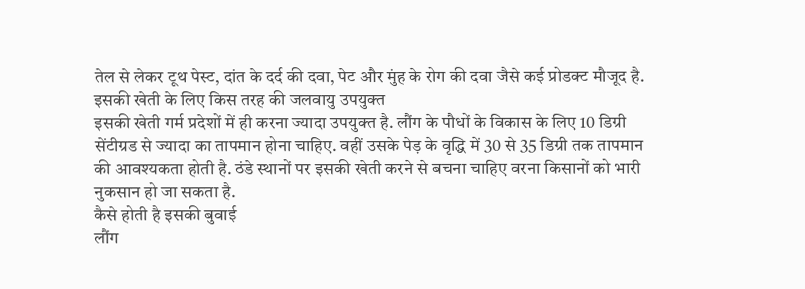तेल से लेकर टूथ पेस्ट, दांत के दर्द की दवा, पेट और मुंह के रोग की दवा जैसे कई प्रोडक्ट मौजूद है.
इसकी खेती के लिए किस तरह की जलवायु उपयुक्त
इसकी खेती गर्म प्रदेशों में ही करना ज्यादा उपयुक्त है. लौंग के पौधों के विकास के लिए 10 डिग्री सेंटीग्रड से ज्यादा का तापमान होना चाहिए. वहीं उसके पेड़ के वृद्धि में 30 से 35 डिग्री तक तापमान की आवश्यकता होती है. ठंडे स्थानों पर इसकी खेती करने से बचना चाहिए वरना किसानों को भारी नुकसान हो जा सकता है.
कैसे होती है इसकी बुवाई
लौंग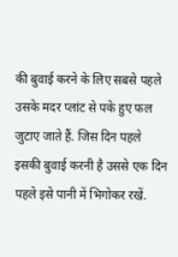की बुवाई करने के लिए सबसे पहले उसके मदर प्लांट से पके हुए फल जुटाए जाते हैं. जिस दिन पहले इसकी बुवाई करनी है उससे एक दिन पहले इसे पानी में भिगोकर रखें.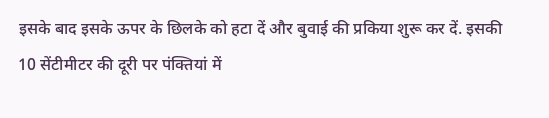इसके बाद इसके ऊपर के छिलके को हटा दें और बुवाई की प्रकिया शुरू कर दें. इसकी 10 सेंटीमीटर की दूरी पर पंक्तियां में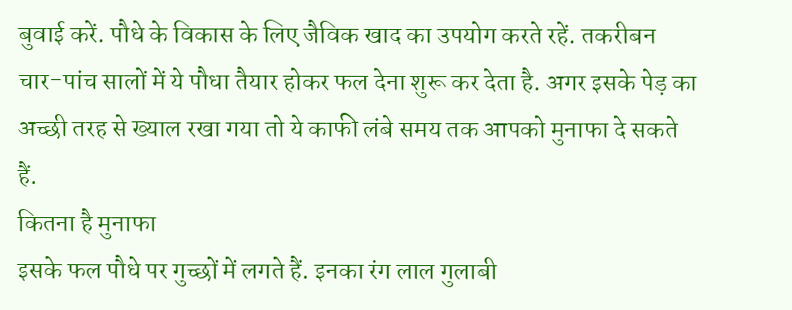बुवाई करें. पौधे के विकास के लिए जैविक खाद का उपयोग करते रहें. तकरीबन चार-पांच सालों में ये पौधा तैयार होकर फल देना शुरू कर देता है. अगर इसके पेड़ का अच्छी तरह से ख्याल रखा गया तो ये काफी लंबे समय तक आपको मुनाफा दे सकते हैं.
कितना है मुनाफा
इसके फल पौधे पर गुच्छों में लगते हैं. इनका रंग लाल गुलाबी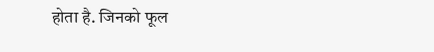होता है. जिनको फूल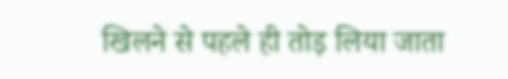खिलने से पहले ही तोड़ लिया जाता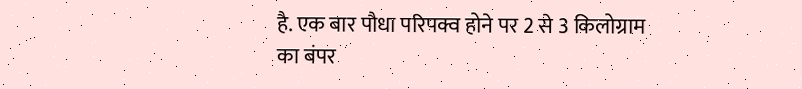है. एक बार पौधा परिपक्व होने पर 2 से 3 किलोग्राम का बंपर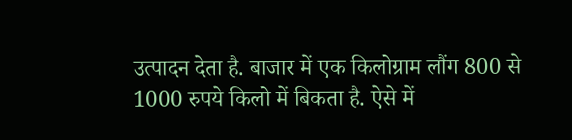उत्पादन देता है. बाजार में एक किलोग्राम लौंग 800 से 1000 रुपये किलो में बिकता है. ऐसे में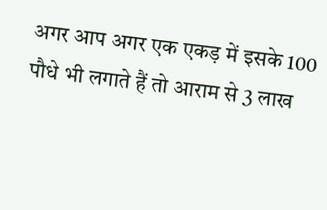अगर आप अगर एक एकड़ में इसके 100 पौधे भी लगाते हैं तो आराम से 3 लाख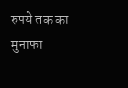रुपये तक का मुनाफा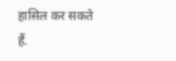हासिल कर सकते हैं.